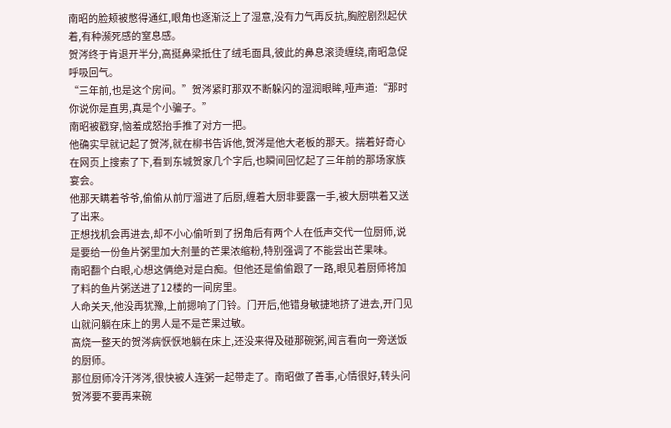南昭的脸颊被憋得通红,眼角也逐渐泛上了湿意,没有力气再反抗,胸腔剧烈起伏着,有种濒死感的窒息感。
贺涔终于肯退开半分,高挺鼻梁抵住了绒毛面具,彼此的鼻息滚烫缠绕,南昭急促呼吸回气。
“三年前,也是这个房间。”贺涔紧盯那双不断躲闪的湿润眼眸,哑声道:“那时你说你是直男,真是个小骗子。”
南昭被戳穿,恼羞成怒抬手推了对方一把。
他确实早就记起了贺涔,就在柳书告诉他,贺涔是他大老板的那天。揣着好奇心在网页上搜索了下,看到东城贺家几个字后,也瞬间回忆起了三年前的那场家族宴会。
他那天瞒着爷爷,偷偷从前厅溜进了后厨,缠着大厨非要露一手,被大厨哄着又送了出来。
正想找机会再进去,却不小心偷听到了拐角后有两个人在低声交代一位厨师,说是要给一份鱼片粥里加大剂量的芒果浓缩粉,特别强调了不能尝出芒果味。
南昭翻个白眼,心想这俩绝对是白痴。但他还是偷偷跟了一路,眼见着厨师将加了料的鱼片粥送进了12楼的一间房里。
人命关天,他没再犹豫,上前摁响了门铃。门开后,他错身敏捷地挤了进去,开门见山就问躺在床上的男人是不是芒果过敏。
高烧一整天的贺涔病恹恹地躺在床上,还没来得及碰那碗粥,闻言看向一旁送饭的厨师。
那位厨师冷汗涔涔,很快被人连粥一起带走了。南昭做了善事,心情很好,转头问贺涔要不要再来碗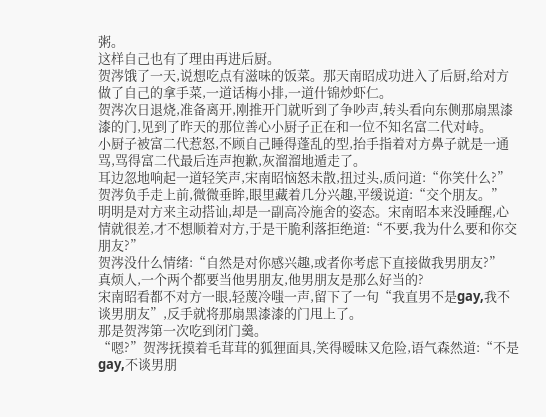粥。
这样自己也有了理由再进后厨。
贺涔饿了一天,说想吃点有滋味的饭菜。那天南昭成功进入了后厨,给对方做了自己的拿手菜,一道话梅小排,一道什锦炒虾仁。
贺涔次日退烧,准备离开,刚推开门就听到了争吵声,转头看向东侧那扇黑漆漆的门,见到了昨天的那位善心小厨子正在和一位不知名富二代对峙。
小厨子被富二代惹怒,不顾自己睡得蓬乱的型,抬手指着对方鼻子就是一通骂,骂得富二代最后连声抱歉,灰溜溜地遁走了。
耳边忽地响起一道轻笑声,宋南昭恼怒未散,扭过头,质问道:“你笑什么?”
贺涔负手走上前,微微垂眸,眼里藏着几分兴趣,平缓说道:“交个朋友。”
明明是对方来主动搭讪,却是一副高冷施舍的姿态。宋南昭本来没睡醒,心情就很差,才不想顺着对方,于是干脆利落拒绝道:“不要,我为什么要和你交朋友?”
贺涔没什么情绪:“自然是对你感兴趣,或者你考虑下直接做我男朋友?”
真烦人,一个两个都要当他男朋友,他男朋友是那么好当的?
宋南昭看都不对方一眼,轻蔑冷嗤一声,留下了一句“我直男不是gay,我不谈男朋友”,反手就将那扇黑漆漆的门甩上了。
那是贺涔第一次吃到闭门羹。
“嗯?”贺涔抚摸着毛茸茸的狐狸面具,笑得暧昧又危险,语气森然道:“不是gay,不谈男朋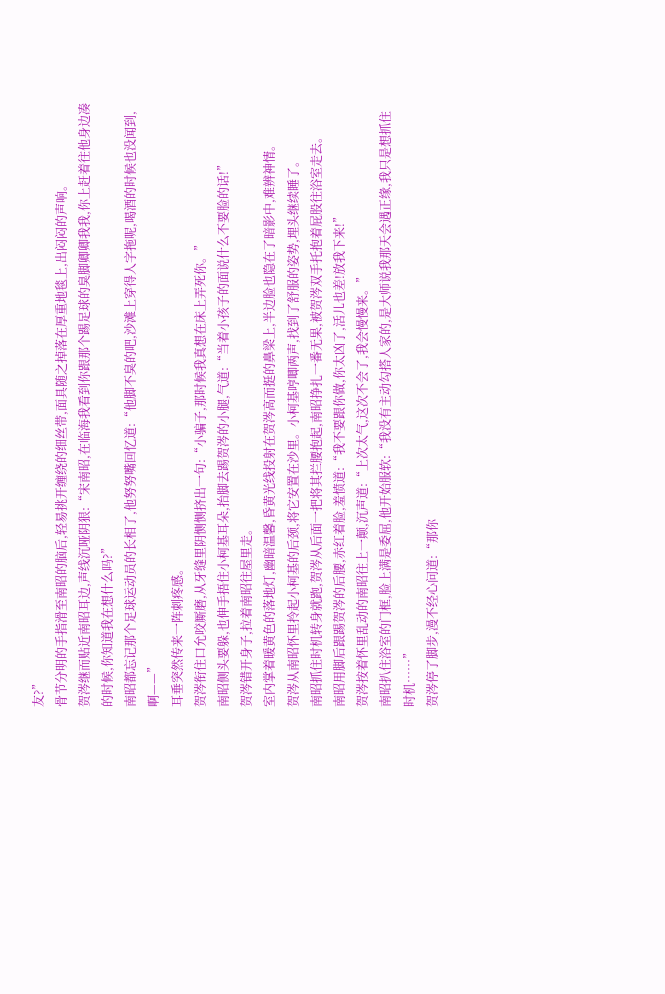友?”
骨节分明的手指滑至南昭的脑后,轻易挑开缠绕的细丝带,面具随之掉落在厚重地毯上,出闷闷的声响。
贺涔继而贴近南昭耳边,声线沉哑阴狠:“宋南昭,在临海我看到你跟那个踢足球的臭脚卿卿我我,你上赶着往他身边凑的时候,你知道我在想什么吗?”
南昭都忘记那个足球运动员的长相了,他努努嘴回忆道:“他脚不臭的吧,沙滩上穿得人字拖呢,喝酒的时候也没闻到,啊——”
耳垂突然传来一阵刺疼感。
贺涔衔住口允咬厮磨,从牙缝里阴恻恻挤出一句:“小骗子,那时候我真想在床上弄死你。”
南昭侧头要躲,也伸手捂住小柯基耳朵,抬脚去踢贺涔的小腿,气道:“当着小孩子的面说什么不要脸的话!”
贺涔错开身子,拉着南昭往屋里走。
室内掌着暖黄色的落地灯,幽暗温馨,昏黄光线投射在贺涔高而挺的鼻梁上,半边脸也隐在了暗影中,难辨神情。
贺涔从南昭怀里拎起小柯基的后颈,将它安置在沙里。小柯基哼唧两声,找到了舒服的姿势,埋头继续睡了。
南昭抓住时机转身就跑,贺涔从后面一把将其拦腰抱起,南昭挣扎一番无果,被贺涔双手托抱着屁股往浴室走去。
南昭用脚后跟踢贺涔的后腰,赤红着脸,羞愤道:“我不要跟你做,你太凶了,活儿也差!放我下来!”
贺涔按着怀里乱动的南昭往上一颠,沉声道:“上次太气,这次不会了,我会慢慢来。”
南昭扒住浴室的门框,脸上满是委屈,他开始服软:“我没有主动勾搭人家的,是大师说我那天会遇正缘,我只是想抓住时机……”
贺涔停了脚步,漫不经心问道:“那你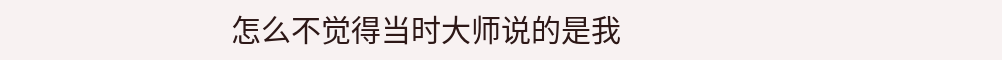怎么不觉得当时大师说的是我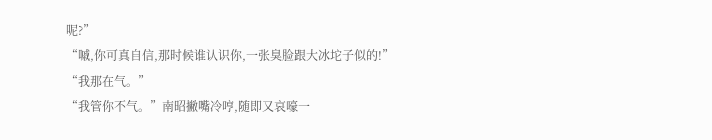呢?”
“嘁,你可真自信,那时候谁认识你,一张臭脸跟大冰坨子似的!”
“我那在气。”
“我管你不气。”南昭撇嘴冷哼,随即又哀嚎一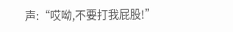声:“哎呦,不要打我屁股!”